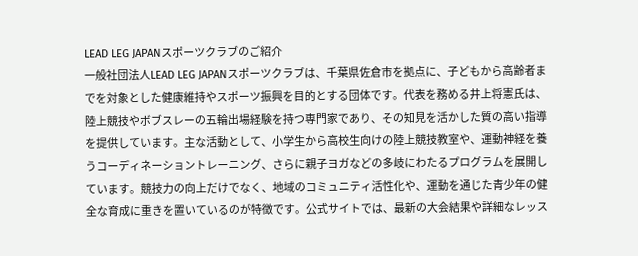LEAD LEG JAPANスポーツクラブのご紹介
一般社団法人LEAD LEG JAPANスポーツクラブは、千葉県佐倉市を拠点に、子どもから高齢者までを対象とした健康維持やスポーツ振興を目的とする団体です。代表を務める井上将憲氏は、陸上競技やボブスレーの五輪出場経験を持つ専門家であり、その知見を活かした質の高い指導を提供しています。主な活動として、小学生から高校生向けの陸上競技教室や、運動神経を養うコーディネーショントレーニング、さらに親子ヨガなどの多岐にわたるプログラムを展開しています。競技力の向上だけでなく、地域のコミュニティ活性化や、運動を通じた青少年の健全な育成に重きを置いているのが特徴です。公式サイトでは、最新の大会結果や詳細なレッス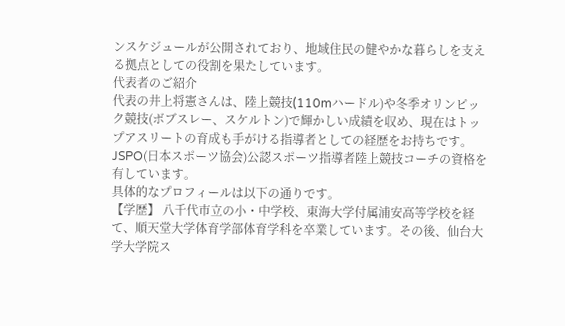ンスケジュールが公開されており、地域住民の健やかな暮らしを支える拠点としての役割を果たしています。
代表者のご紹介
代表の井上将憲さんは、陸上競技(110mハードル)や冬季オリンピック競技(ボブスレー、スケルトン)で輝かしい成績を収め、現在はトップアスリートの育成も手がける指導者としての経歴をお持ちです。JSPO(日本スポーツ協会)公認スポーツ指導者陸上競技コーチの資格を有しています。
具体的なプロフィールは以下の通りです。
【学歴】 八千代市立の小・中学校、東海大学付属浦安高等学校を経て、順天堂大学体育学部体育学科を卒業しています。その後、仙台大学大学院ス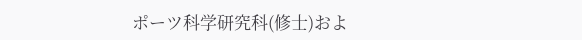ポーツ科学研究科(修士)およ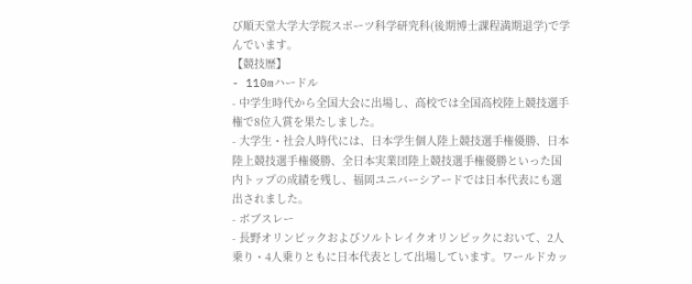び順天堂大学大学院スポーツ科学研究科(後期博士課程満期退学)で学んでいます。
【競技歴】
- 110mハードル
- 中学生時代から全国大会に出場し、高校では全国高校陸上競技選手権で8位入賞を果たしました。
- 大学生・社会人時代には、日本学生個人陸上競技選手権優勝、日本陸上競技選手権優勝、全日本実業団陸上競技選手権優勝といった国内トップの成績を残し、福岡ユニバーシアードでは日本代表にも選出されました。
- ボブスレー
- 長野オリンピックおよびソルトレイクオリンピックにおいて、2人乗り・4人乗りともに日本代表として出場しています。ワールドカッ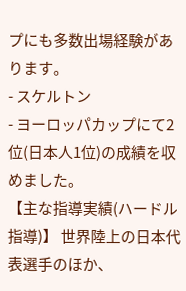プにも多数出場経験があります。
- スケルトン
- ヨーロッパカップにて2位(日本人1位)の成績を収めました。
【主な指導実績(ハードル指導)】 世界陸上の日本代表選手のほか、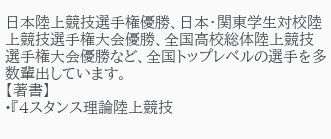日本陸上競技選手権優勝、日本・関東学生対校陸上競技選手権大会優勝、全国高校総体陸上競技選手権大会優勝など、全国トップレベルの選手を多数輩出しています。
【著書】
•『4スタンス理論陸上競技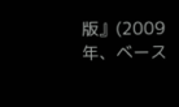版』(2009年、ベース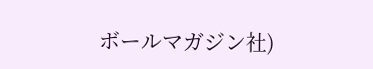ボールマガジン社)